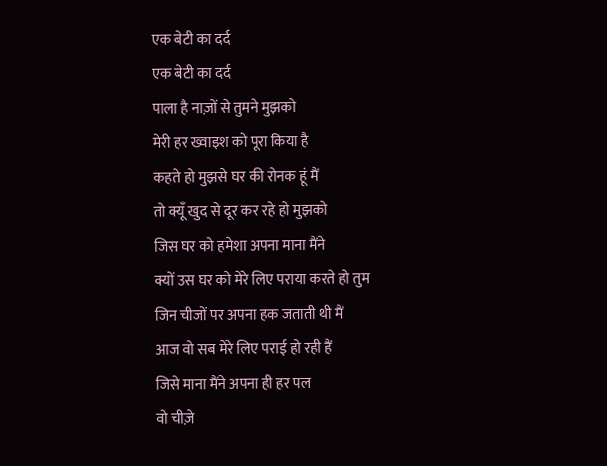एक बेटी का दर्द
एक बेटी का दर्द
पाला है नाज़ों से तुमने मुझको
मेरी हर ख्वाइश को पूरा किया है
कहते हो मुझसे घर की रोनक हूं मैं
तो क्यूँ खुद से दूर कर रहे हो मुझको
जिस घर को हमेशा अपना माना मैंने
क्यों उस घर को मेरे लिए पराया करते हो तुम
जिन चीजों पर अपना हक जताती थी मैं
आज वो सब मेरे लिए पराई हो रही हैं
जिसे माना मैंने अपना ही हर पल
वो चीज़े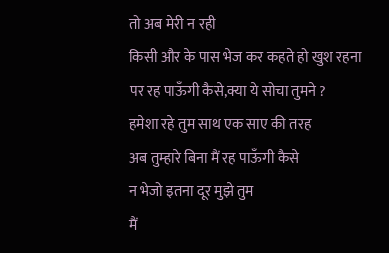तो अब मेरी न रही
किसी और के पास भेज कर कहते हो खुश रहना
पर रह पाऊँगी कैसे,क्या ये सोचा तुमने ?
हमेशा रहे तुम साथ एक साए की तरह
अब तुम्हारे बिना मैं रह पाऊँगी कैसे
न भेजो इतना दूर मुझे तुम
मैं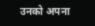उनको अपना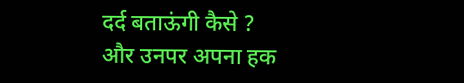दर्द बताऊंगी कैसे ?
और उनपर अपना हक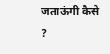जताऊंगी कैसे ?